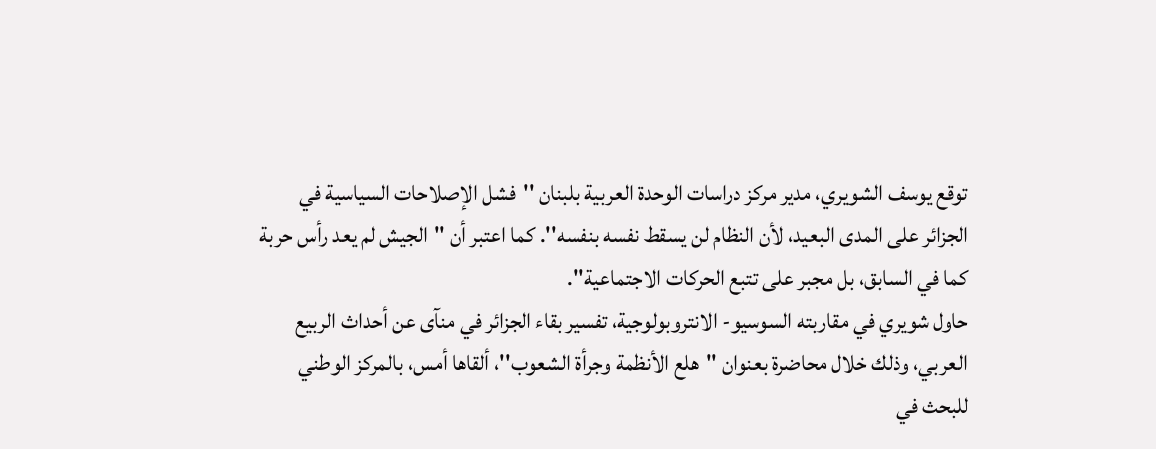توقع يوسف الشويري، مدير مركز دراسات الوحدة العربية بلبنان ''فشل الإصلاحات السياسية في الجزائر على المدى البعيد، لأن النظام لن يسقط نفسه بنفسه''. كما اعتبر أن ''الجيش لم يعد رأس حربة كما في السابق، بل مجبر على تتبع الحركات الاجتماعية''.
حاول شويري في مقاربته السوسيو- الانتروبولوجية، تفسير بقاء الجزائر في منآى عن أحداث الربيع العربي، وذلك خلال محاضرة بعنوان ''هلع الأنظمة وجرأة الشعوب''، ألقاها أمس، بالمركز الوطني للبحث في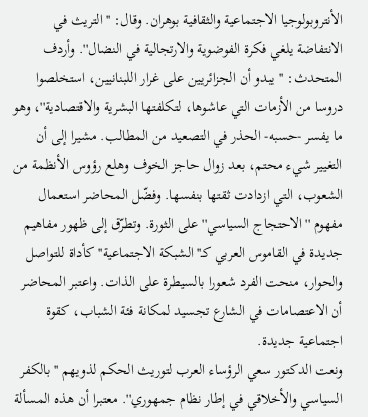الأنتروبولوجيا الاجتماعية والثقافية بوهران. وقال: ''التريث في الانتفاضة يلغي فكرة الفوضوية والارتجالية في النضال''. وأردف المتحدث: ''يبدو أن الجزائريين على غرار اللبنانيين، استخلصوا دروسا من الأزمات التي عاشوها، لتكلفتها البشرية والاقتصادية''، وهو ما يفسر -حسبه- الحذر في التصعيد من المطالب. مشيرا إلى أن التغيير شيء محتم، بعد زوال حاجز الخوف وهلع رؤوس الأنظمة من الشعوب، التي ازدادت ثقتها بنفسها. وفضّل المحاضر استعمال مفهوم ''الاحتجاج السياسي'' على الثورة. وتطرّق إلى ظهور مفاهيم جديدة في القاموس العربي كـ''الشبكة الاجتماعية'' كأداة للتواصل والحوار، منحت الفرد شعورا بالسيطرة على الذات. واعتبر المحاضر أن الاعتصامات في الشارع تجسيد لمكانة فئة الشباب، كقوة اجتماعية جديدة.
ونعت الدكتور سعي الرؤساء العرب لتوريث الحكم لذويهم ''بالكفر السياسي والأخلاقي في إطار نظام جمهوري''. معتبرا أن هذه المسألة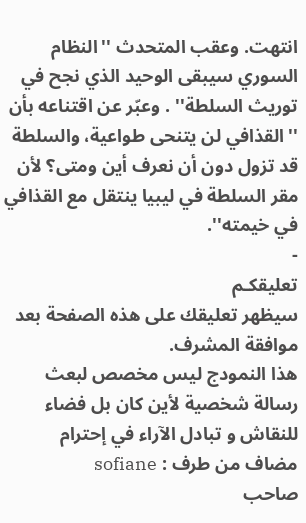انتهت. وعقب المتحدث ''النظام السوري سيبقى الوحيد الذي نجح في توريث السلطة'' . وعبّر عن اقتناعه بأن ''القذافي لن يتنحى طواعية، والسلطة قد تزول دون أن نعرف أين ومتى؟ لأن مقر السلطة في ليبيا ينتقل مع القذافي في خيمته''.
-
تعليقكـم
سيظهر تعليقك على هذه الصفحة بعد موافقة المشرف.
هذا النمودج ليس مخصص لبعث رسالة شخصية لأين كان بل فضاء للنقاش و تبادل الآراء في إحترام
مضاف من طرف : sofiane
صاحب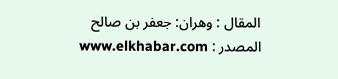المقال : وهران: جعفر بن صالح
المصدر : www.elkhabar.com